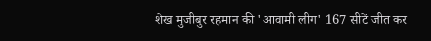शेख मुजीबुर रहमान की 'आवामी लीग' 167 सीटें जीत कर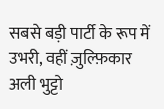सबसे बड़ी पार्टी के रूप में उभरी, वहीं ज़ुल्फ़िकार अली भुट्टो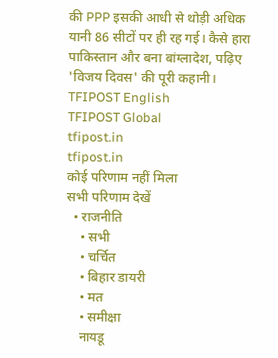की PPP इसकी आधी से थोड़ी अधिक यानी 86 सीटों पर ही रह गई। कैसे हारा पाकिस्तान और बना बांग्लादेश, पढ़िए 'विजय दिवस' की पूरी कहानी।
TFIPOST English
TFIPOST Global
tfipost.in
tfipost.in
कोई परिणाम नहीं मिला
सभी परिणाम देखें
  • राजनीति
    • सभी
    • चर्चित
    • बिहार डायरी
    • मत
    • समीक्षा
    नायडू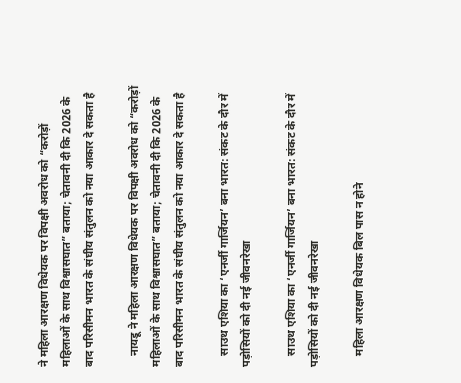ने महिला आरक्षण विधेयक पर विपक्षी अवरोध को “करोड़ों महिलाओं के साथ विश्वासघात” बताया; चेतावनी दी कि 2026 के बाद परिसीमन भारत के संघीय संतुलन को नया आकार दे सकता है

    नायडू ने महिला आरक्षण विधेयक पर विपक्षी अवरोध को “करोड़ों महिलाओं के साथ विश्वासघात” बताया; चेतावनी दी कि 2026 के बाद परिसीमन भारत के संघीय संतुलन को नया आकार दे सकता है

    साउथ एशिया का ‘एनर्जी गार्जियन’ बना भारत: संकट के दौर में पड़ोसियों को दी नई जीवनरेखा

    साउथ एशिया का ‘एनर्जी गार्जियन’ बना भारत: संकट के दौर में पड़ोसियों को दी नई जीवनरेखा

    महिला आरक्षण विधेयक बिल पास न होने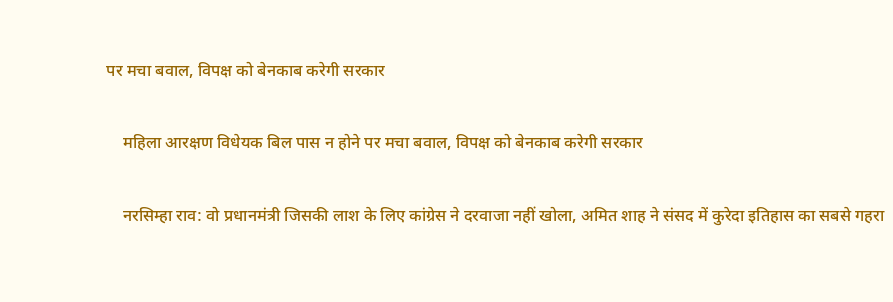पर मचा बवाल, विपक्ष को बेनकाब करेगी सरकार

    महिला आरक्षण विधेयक बिल पास न होने पर मचा बवाल, विपक्ष को बेनकाब करेगी सरकार

    नरसिम्हा राव: वो प्रधानमंत्री जिसकी लाश के लिए कांग्रेस ने दरवाजा नहीं खोला, अमित शाह ने संसद में कुरेदा इतिहास का सबसे गहरा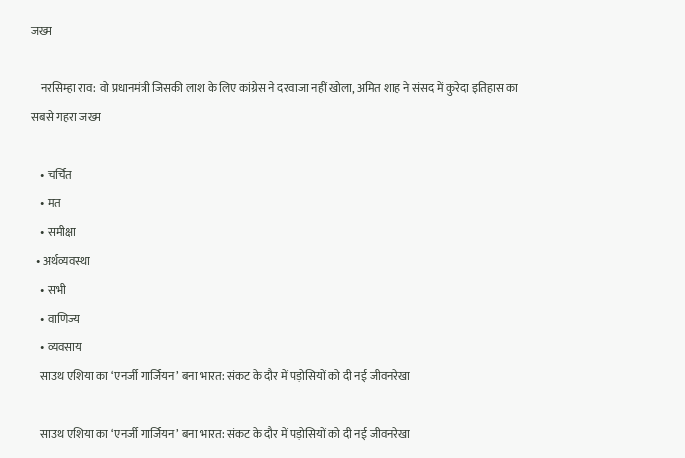जख्म

    नरसिम्हा राव: वो प्रधानमंत्री जिसकी लाश के लिए कांग्रेस ने दरवाजा नहीं खोला, अमित शाह ने संसद में कुरेदा इतिहास का सबसे गहरा जख्म

    • चर्चित
    • मत
    • समीक्षा
  • अर्थव्यवस्था
    • सभी
    • वाणिज्य
    • व्यवसाय
    साउथ एशिया का ‘एनर्जी गार्जियन’ बना भारत: संकट के दौर में पड़ोसियों को दी नई जीवनरेखा

    साउथ एशिया का ‘एनर्जी गार्जियन’ बना भारत: संकट के दौर में पड़ोसियों को दी नई जीवनरेखा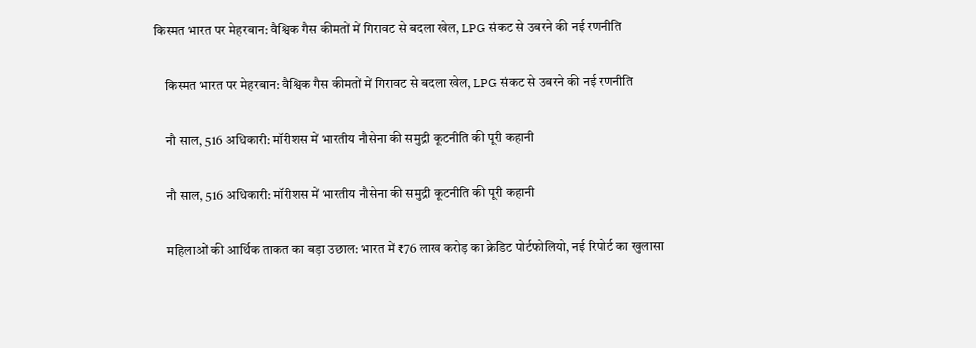किस्मत भारत पर मेहरबान: वैश्विक गैस कीमतों में गिरावट से बदला खेल, LPG संकट से उबरने की नई रणनीति

    किस्मत भारत पर मेहरबान: वैश्विक गैस कीमतों में गिरावट से बदला खेल, LPG संकट से उबरने की नई रणनीति

    नौ साल, 516 अधिकारी: मॉरीशस में भारतीय नौसेना की समुद्री कूटनीति की पूरी कहानी

    नौ साल, 516 अधिकारी: मॉरीशस में भारतीय नौसेना की समुद्री कूटनीति की पूरी कहानी

    महिलाओं की आर्थिक ताकत का बड़ा उछाल: भारत में ₹76 लाख करोड़ का क्रेडिट पोर्टफोलियो, नई रिपोर्ट का खुलासा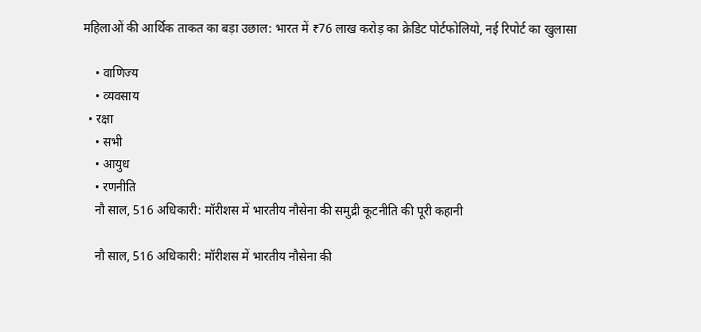महिलाओं की आर्थिक ताकत का बड़ा उछाल: भारत में ₹76 लाख करोड़ का क्रेडिट पोर्टफोलियो, नई रिपोर्ट का खुलासा

    • वाणिज्य
    • व्यवसाय
  • रक्षा
    • सभी
    • आयुध
    • रणनीति
    नौ साल, 516 अधिकारी: मॉरीशस में भारतीय नौसेना की समुद्री कूटनीति की पूरी कहानी

    नौ साल, 516 अधिकारी: मॉरीशस में भारतीय नौसेना की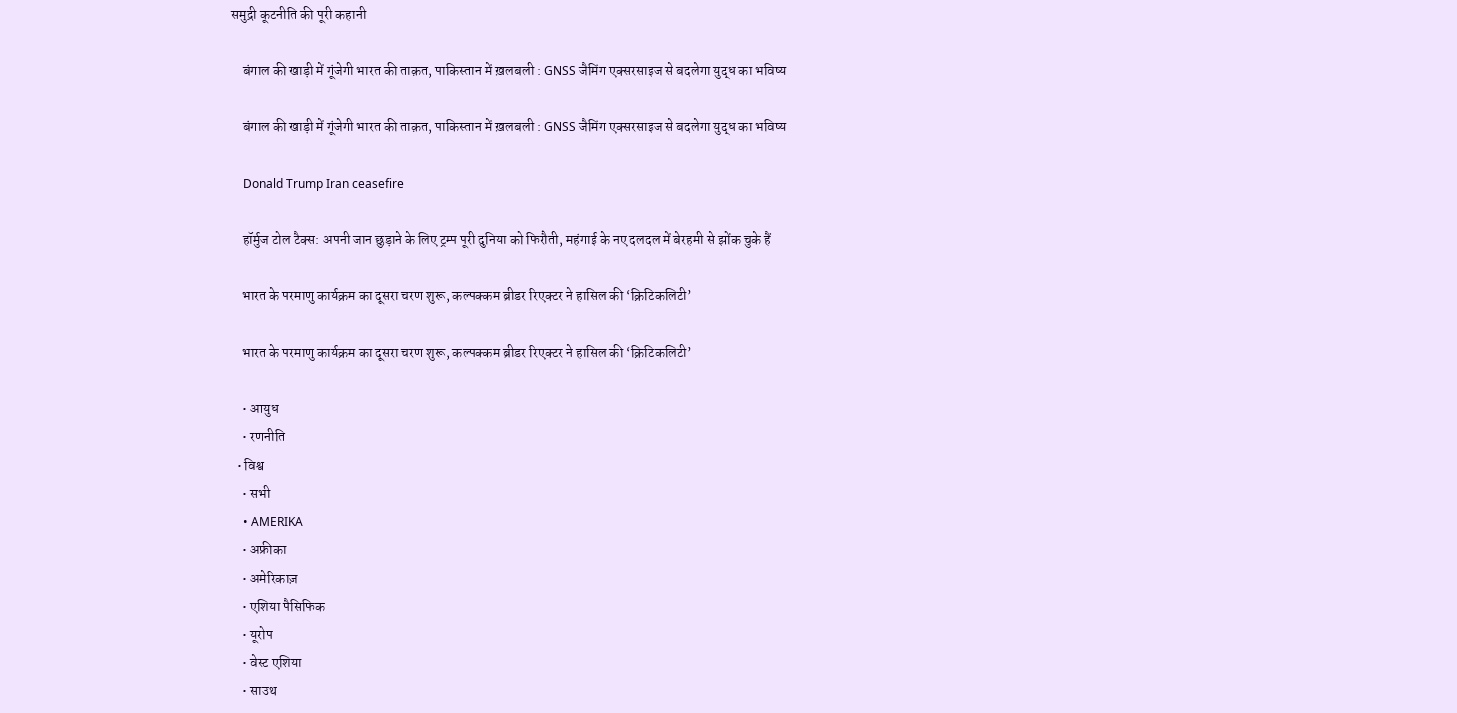समुद्री कूटनीति की पूरी कहानी

    बंगाल की खाड़ी में गूंजेगी भारत की ताक़त, पाकिस्तान में ख़लबली : GNSS जैमिंग एक्सरसाइज से बदलेगा युद्ध का भविष्य

    बंगाल की खाड़ी में गूंजेगी भारत की ताक़त, पाकिस्तान में ख़लबली : GNSS जैमिंग एक्सरसाइज से बदलेगा युद्ध का भविष्य

    Donald Trump Iran ceasefire

    हॉर्मुज टोल टैक्स: अपनी जान छुड़ाने के लिए ट्रम्प पूरी दुनिया को फिरौती, महंगाई के नए दलदल में बेरहमी से झोंक चुके हैं

    भारत के परमाणु कार्यक्रम का दूसरा चरण शुरू, कल्पक्कम ब्रीडर रिएक्टर ने हासिल की ‘क्रिटिकलिटी’

    भारत के परमाणु कार्यक्रम का दूसरा चरण शुरू, कल्पक्कम ब्रीडर रिएक्टर ने हासिल की ‘क्रिटिकलिटी’

    • आयुध
    • रणनीति
  • विश्व
    • सभी
    • AMERIKA
    • अफ्रीका
    • अमेरिकाज़
    • एशिया पैसिफिक
    • यूरोप
    • वेस्ट एशिया
    • साउथ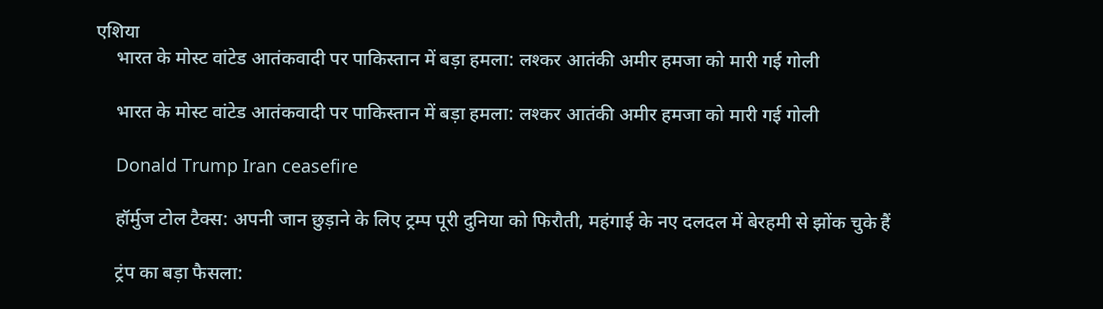एशिया
    भारत के मोस्ट वांटेड आतंकवादी पर पाकिस्तान में बड़ा हमला: लश्कर आतंकी अमीर हमजा को मारी गई गोली

    भारत के मोस्ट वांटेड आतंकवादी पर पाकिस्तान में बड़ा हमला: लश्कर आतंकी अमीर हमजा को मारी गई गोली

    Donald Trump Iran ceasefire

    हॉर्मुज टोल टैक्स: अपनी जान छुड़ाने के लिए ट्रम्प पूरी दुनिया को फिरौती, महंगाई के नए दलदल में बेरहमी से झोंक चुके हैं

    ट्रंप का बड़ा फैसला: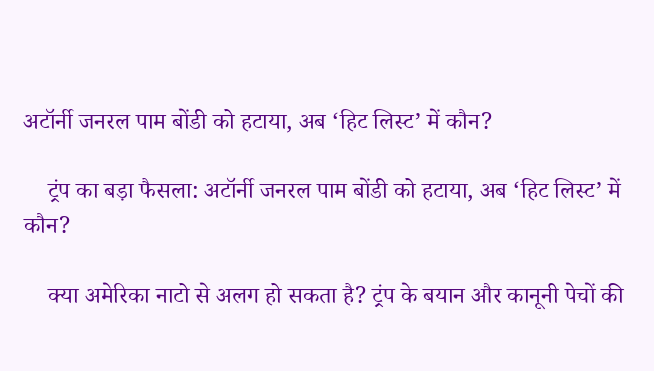अटॉर्नी जनरल पाम बोंडी को हटाया, अब ‘हिट लिस्ट’ में कौन?

    ट्रंप का बड़ा फैसला: अटॉर्नी जनरल पाम बोंडी को हटाया, अब ‘हिट लिस्ट’ में कौन?

    क्या अमेरिका नाटो से अलग हो सकता है? ट्रंप के बयान और कानूनी पेचों की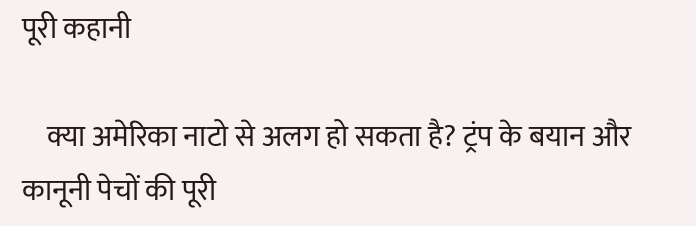पूरी कहानी

    क्या अमेरिका नाटो से अलग हो सकता है? ट्रंप के बयान और कानूनी पेचों की पूरी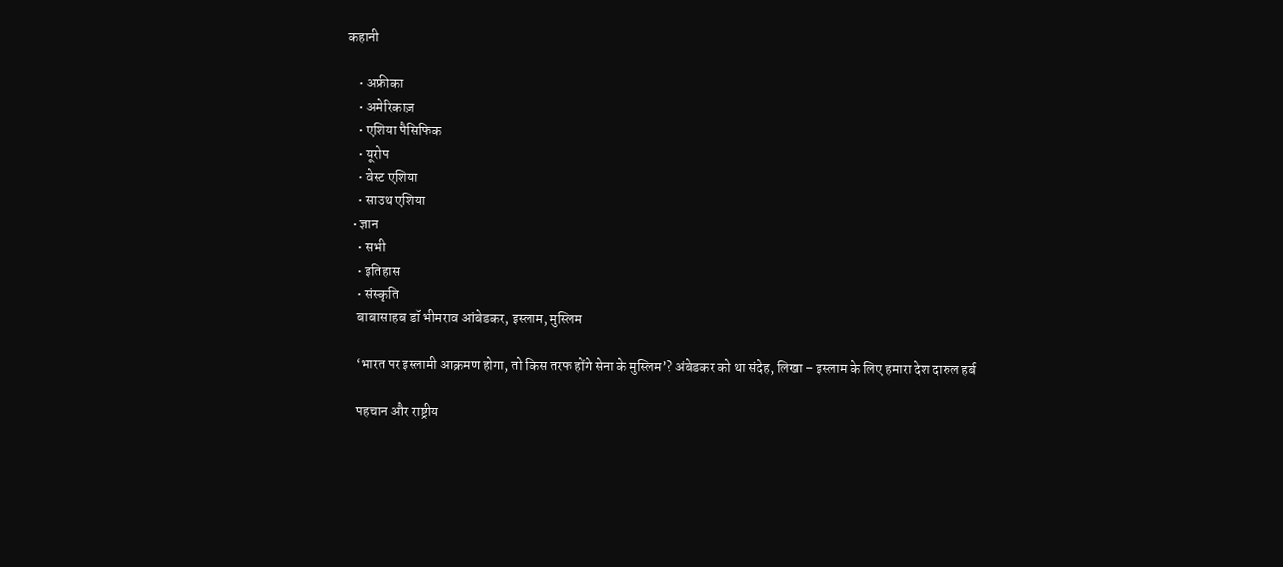कहानी

    • अफ्रीका
    • अमेरिकाज़
    • एशिया पैसिफिक
    • यूरोप
    • वेस्ट एशिया
    • साउथ एशिया
  • ज्ञान
    • सभी
    • इतिहास
    • संस्कृति
    बाबासाहब डॉ भीमराव आंबेडकर, इस्लाम, मुस्लिम

    ‘भारत पर इस्लामी आक्रमण होगा, तो किस तरफ होंगे सेना के मुस्लिम’? अंबेडकर को था संदेह, लिखा – इस्लाम के लिए हमारा देश दारुल हर्ब

    पहचान और राष्ट्रीय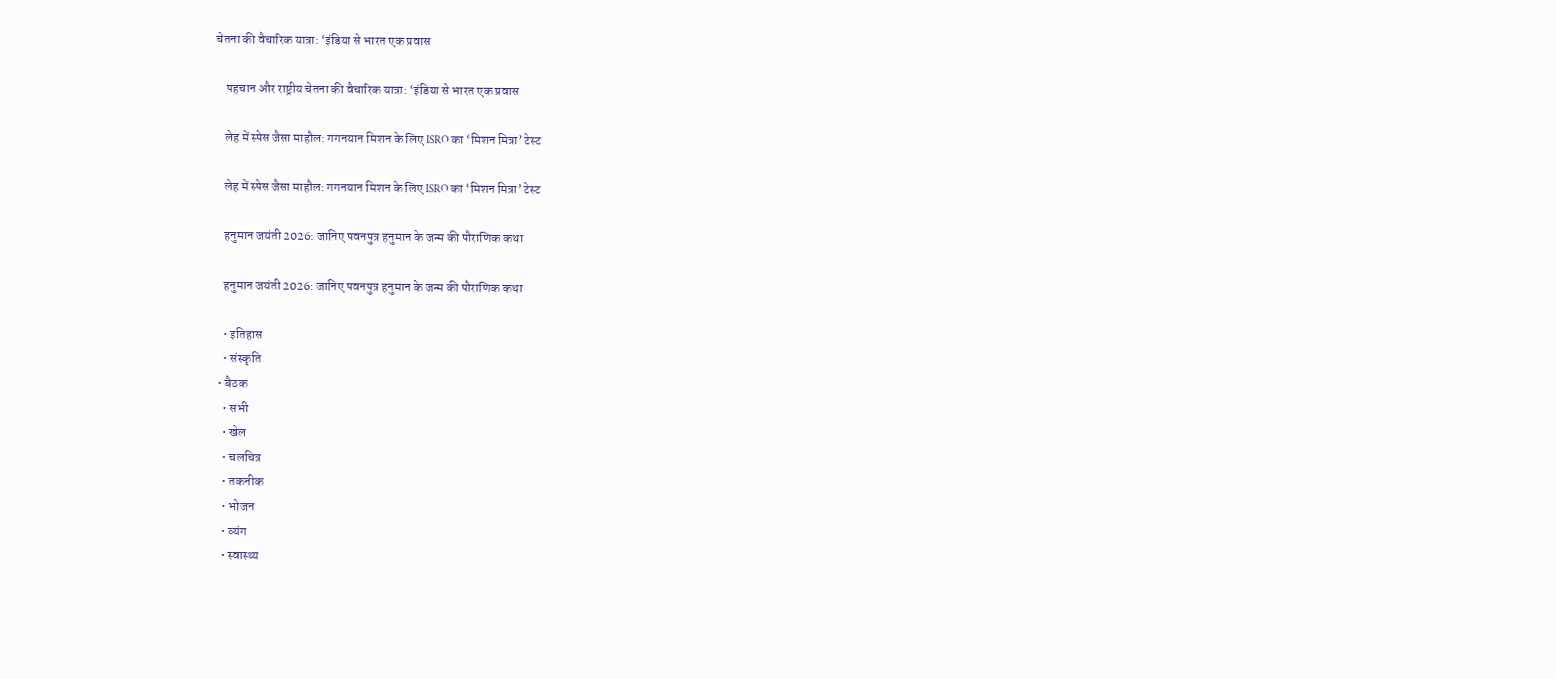चेतना की वैचारिक यात्रा: ‘इंडिया से भारत एक प्रवास

    पहचान और राष्ट्रीय चेतना की वैचारिक यात्रा: ‘इंडिया से भारत एक प्रवास

    लेह में स्पेस जैसा माहौल: गगनयान मिशन के लिए ISRO का ‘मिशन मित्रा’ टेस्ट

    लेह में स्पेस जैसा माहौल: गगनयान मिशन के लिए ISRO का ‘मिशन मित्रा’ टेस्ट

    हनुमान जयंती 2026: जानिए पवनपुत्र हनुमान के जन्म की पौराणिक कथा

    हनुमान जयंती 2026: जानिए पवनपुत्र हनुमान के जन्म की पौराणिक कथा

    • इतिहास
    • संस्कृति
  • बैठक
    • सभी
    • खेल
    • चलचित्र
    • तकनीक
    • भोजन
    • व्यंग
    • स्वास्थ्य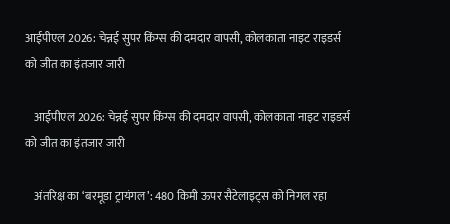आईपीएल 2026: चेन्नई सुपर किंग्स की दमदार वापसी, कोलकाता नाइट राइडर्स को जीत का इंतजार जारी

    आईपीएल 2026: चेन्नई सुपर किंग्स की दमदार वापसी, कोलकाता नाइट राइडर्स को जीत का इंतजार जारी

    अंतरिक्ष का ‘बरमूडा ट्रायंगल’: 480 किमी ऊपर सैटेलाइट्स को निगल रहा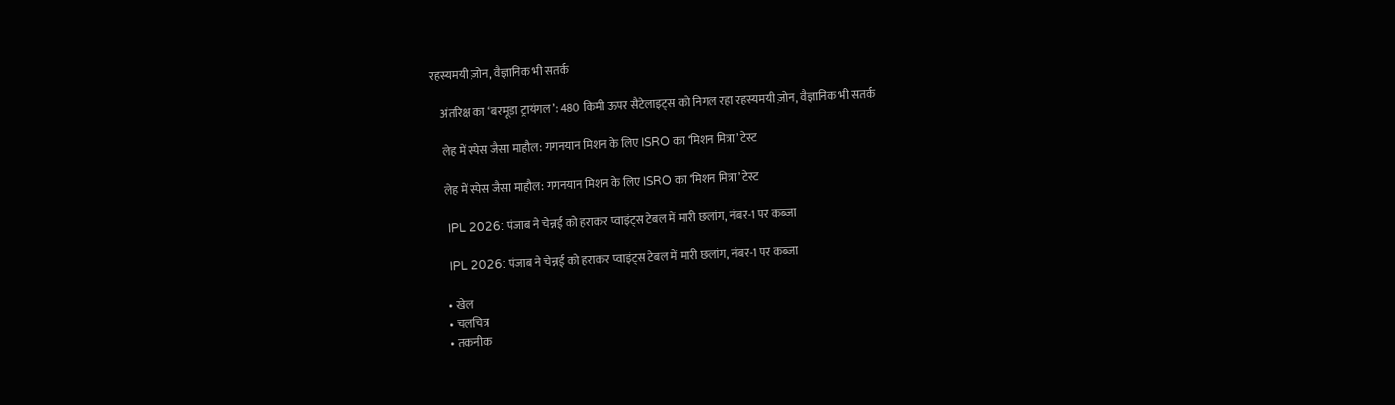रहस्यमयी ज़ोन, वैज्ञानिक भी सतर्क

    अंतरिक्ष का ‘बरमूडा ट्रायंगल’: 480 किमी ऊपर सैटेलाइट्स को निगल रहा रहस्यमयी ज़ोन, वैज्ञानिक भी सतर्क

    लेह में स्पेस जैसा माहौल: गगनयान मिशन के लिए ISRO का ‘मिशन मित्रा’ टेस्ट

    लेह में स्पेस जैसा माहौल: गगनयान मिशन के लिए ISRO का ‘मिशन मित्रा’ टेस्ट

    IPL 2026: पंजाब ने चेन्नई को हराकर प्वाइंट्स टेबल में मारी छलांग, नंबर-1 पर कब्जा

    IPL 2026: पंजाब ने चेन्नई को हराकर प्वाइंट्स टेबल में मारी छलांग, नंबर-1 पर कब्जा

    • खेल
    • चलचित्र
    • तकनीक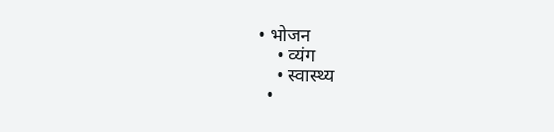• भोजन
    • व्यंग
    • स्वास्थ्य
  •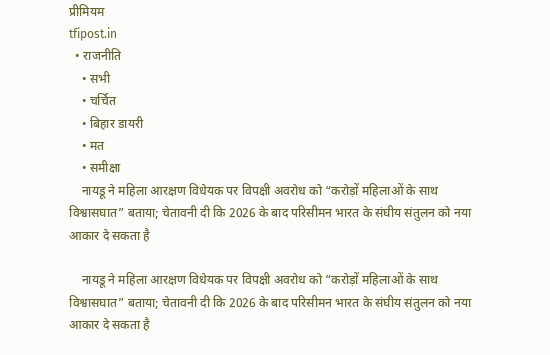प्रीमियम
tfipost.in
  • राजनीति
    • सभी
    • चर्चित
    • बिहार डायरी
    • मत
    • समीक्षा
    नायडू ने महिला आरक्षण विधेयक पर विपक्षी अवरोध को “करोड़ों महिलाओं के साथ विश्वासघात” बताया; चेतावनी दी कि 2026 के बाद परिसीमन भारत के संघीय संतुलन को नया आकार दे सकता है

    नायडू ने महिला आरक्षण विधेयक पर विपक्षी अवरोध को “करोड़ों महिलाओं के साथ विश्वासघात” बताया; चेतावनी दी कि 2026 के बाद परिसीमन भारत के संघीय संतुलन को नया आकार दे सकता है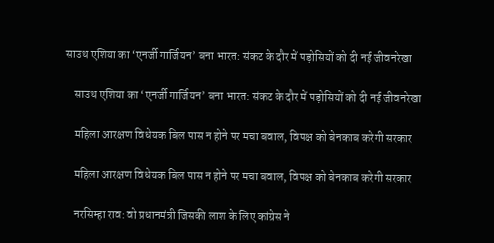साउथ एशिया का ‘एनर्जी गार्जियन’ बना भारत: संकट के दौर में पड़ोसियों को दी नई जीवनरेखा

    साउथ एशिया का ‘एनर्जी गार्जियन’ बना भारत: संकट के दौर में पड़ोसियों को दी नई जीवनरेखा

    महिला आरक्षण विधेयक बिल पास न होने पर मचा बवाल, विपक्ष को बेनकाब करेगी सरकार

    महिला आरक्षण विधेयक बिल पास न होने पर मचा बवाल, विपक्ष को बेनकाब करेगी सरकार

    नरसिम्हा राव: वो प्रधानमंत्री जिसकी लाश के लिए कांग्रेस ने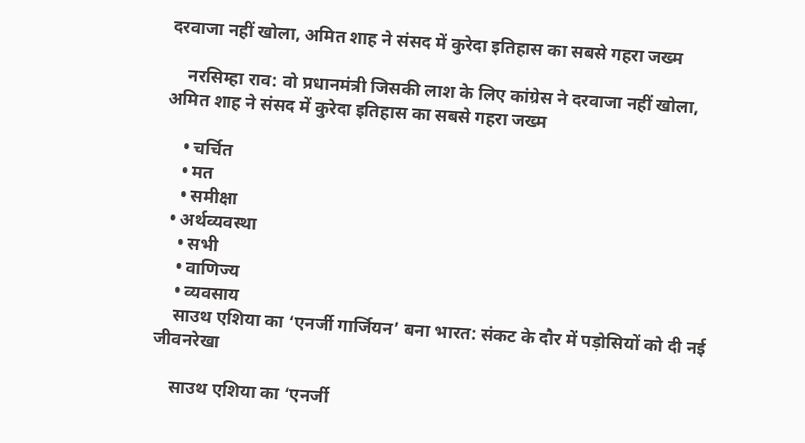दरवाजा नहीं खोला, अमित शाह ने संसद में कुरेदा इतिहास का सबसे गहरा जख्म

    नरसिम्हा राव: वो प्रधानमंत्री जिसकी लाश के लिए कांग्रेस ने दरवाजा नहीं खोला, अमित शाह ने संसद में कुरेदा इतिहास का सबसे गहरा जख्म

    • चर्चित
    • मत
    • समीक्षा
  • अर्थव्यवस्था
    • सभी
    • वाणिज्य
    • व्यवसाय
    साउथ एशिया का ‘एनर्जी गार्जियन’ बना भारत: संकट के दौर में पड़ोसियों को दी नई जीवनरेखा

    साउथ एशिया का ‘एनर्जी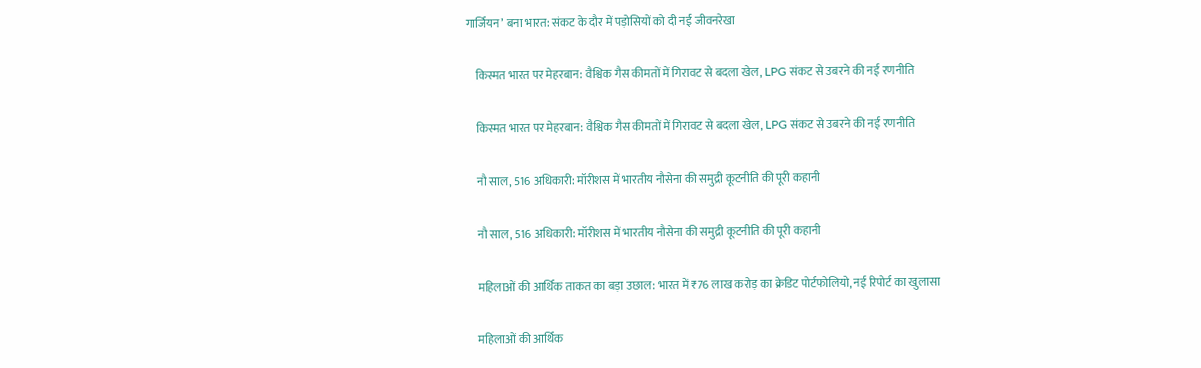गार्जियन’ बना भारत: संकट के दौर में पड़ोसियों को दी नई जीवनरेखा

    किस्मत भारत पर मेहरबान: वैश्विक गैस कीमतों में गिरावट से बदला खेल, LPG संकट से उबरने की नई रणनीति

    किस्मत भारत पर मेहरबान: वैश्विक गैस कीमतों में गिरावट से बदला खेल, LPG संकट से उबरने की नई रणनीति

    नौ साल, 516 अधिकारी: मॉरीशस में भारतीय नौसेना की समुद्री कूटनीति की पूरी कहानी

    नौ साल, 516 अधिकारी: मॉरीशस में भारतीय नौसेना की समुद्री कूटनीति की पूरी कहानी

    महिलाओं की आर्थिक ताकत का बड़ा उछाल: भारत में ₹76 लाख करोड़ का क्रेडिट पोर्टफोलियो, नई रिपोर्ट का खुलासा

    महिलाओं की आर्थिक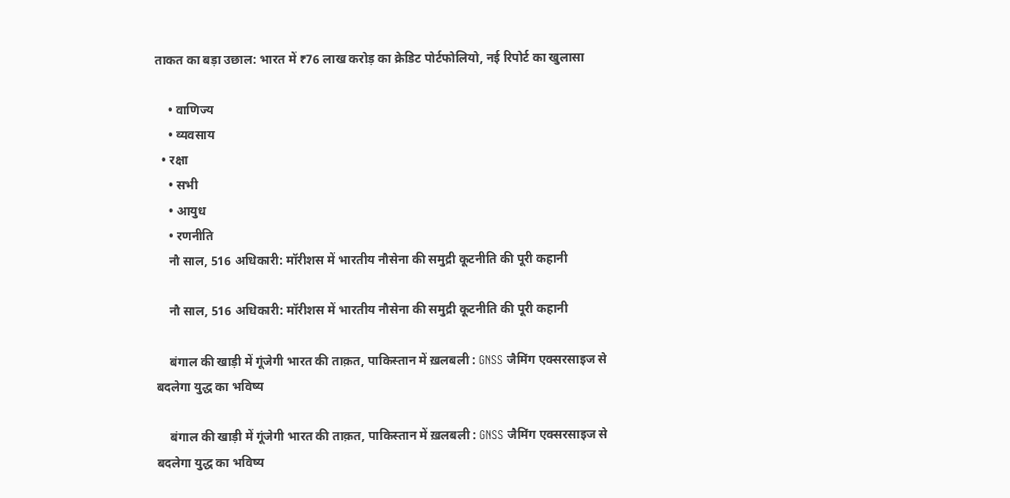ताकत का बड़ा उछाल: भारत में ₹76 लाख करोड़ का क्रेडिट पोर्टफोलियो, नई रिपोर्ट का खुलासा

    • वाणिज्य
    • व्यवसाय
  • रक्षा
    • सभी
    • आयुध
    • रणनीति
    नौ साल, 516 अधिकारी: मॉरीशस में भारतीय नौसेना की समुद्री कूटनीति की पूरी कहानी

    नौ साल, 516 अधिकारी: मॉरीशस में भारतीय नौसेना की समुद्री कूटनीति की पूरी कहानी

    बंगाल की खाड़ी में गूंजेगी भारत की ताक़त, पाकिस्तान में ख़लबली : GNSS जैमिंग एक्सरसाइज से बदलेगा युद्ध का भविष्य

    बंगाल की खाड़ी में गूंजेगी भारत की ताक़त, पाकिस्तान में ख़लबली : GNSS जैमिंग एक्सरसाइज से बदलेगा युद्ध का भविष्य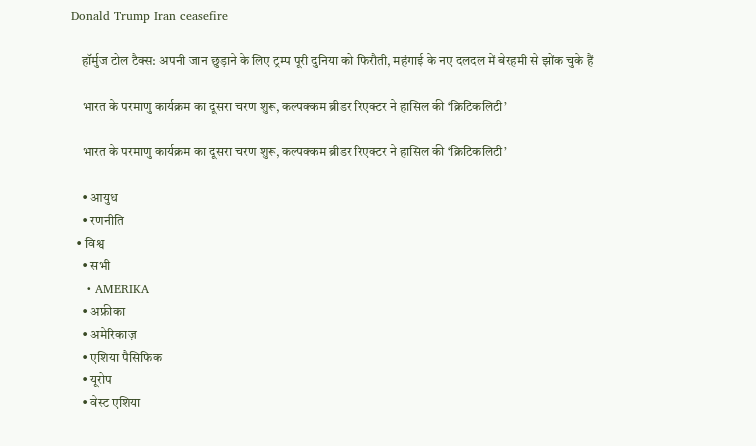Donald Trump Iran ceasefire

    हॉर्मुज टोल टैक्स: अपनी जान छुड़ाने के लिए ट्रम्प पूरी दुनिया को फिरौती, महंगाई के नए दलदल में बेरहमी से झोंक चुके हैं

    भारत के परमाणु कार्यक्रम का दूसरा चरण शुरू, कल्पक्कम ब्रीडर रिएक्टर ने हासिल की ‘क्रिटिकलिटी’

    भारत के परमाणु कार्यक्रम का दूसरा चरण शुरू, कल्पक्कम ब्रीडर रिएक्टर ने हासिल की ‘क्रिटिकलिटी’

    • आयुध
    • रणनीति
  • विश्व
    • सभी
    • AMERIKA
    • अफ्रीका
    • अमेरिकाज़
    • एशिया पैसिफिक
    • यूरोप
    • वेस्ट एशिया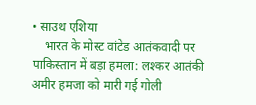• साउथ एशिया
    भारत के मोस्ट वांटेड आतंकवादी पर पाकिस्तान में बड़ा हमला: लश्कर आतंकी अमीर हमजा को मारी गई गोली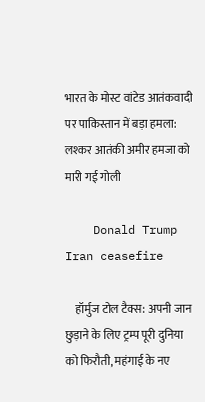भारत के मोस्ट वांटेड आतंकवादी पर पाकिस्तान में बड़ा हमला: लश्कर आतंकी अमीर हमजा को मारी गई गोली

    Donald Trump Iran ceasefire

    हॉर्मुज टोल टैक्स: अपनी जान छुड़ाने के लिए ट्रम्प पूरी दुनिया को फिरौती, महंगाई के नए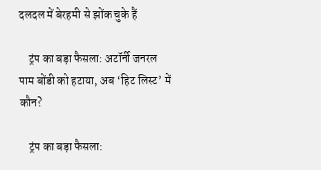दलदल में बेरहमी से झोंक चुके हैं

    ट्रंप का बड़ा फैसला: अटॉर्नी जनरल पाम बोंडी को हटाया, अब ‘हिट लिस्ट’ में कौन?

    ट्रंप का बड़ा फैसला: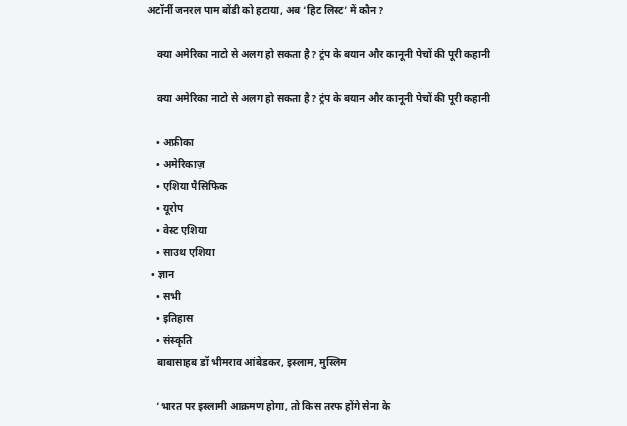अटॉर्नी जनरल पाम बोंडी को हटाया, अब ‘हिट लिस्ट’ में कौन?

    क्या अमेरिका नाटो से अलग हो सकता है? ट्रंप के बयान और कानूनी पेचों की पूरी कहानी

    क्या अमेरिका नाटो से अलग हो सकता है? ट्रंप के बयान और कानूनी पेचों की पूरी कहानी

    • अफ्रीका
    • अमेरिकाज़
    • एशिया पैसिफिक
    • यूरोप
    • वेस्ट एशिया
    • साउथ एशिया
  • ज्ञान
    • सभी
    • इतिहास
    • संस्कृति
    बाबासाहब डॉ भीमराव आंबेडकर, इस्लाम, मुस्लिम

    ‘भारत पर इस्लामी आक्रमण होगा, तो किस तरफ होंगे सेना के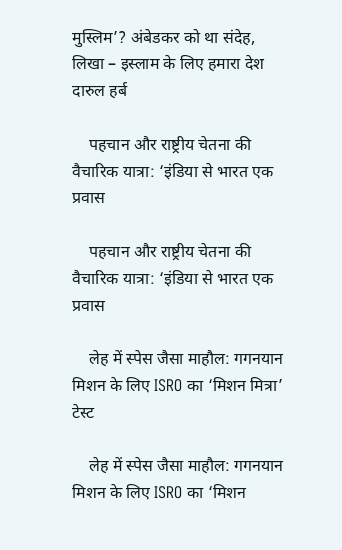मुस्लिम’? अंबेडकर को था संदेह, लिखा – इस्लाम के लिए हमारा देश दारुल हर्ब

    पहचान और राष्ट्रीय चेतना की वैचारिक यात्रा: ‘इंडिया से भारत एक प्रवास

    पहचान और राष्ट्रीय चेतना की वैचारिक यात्रा: ‘इंडिया से भारत एक प्रवास

    लेह में स्पेस जैसा माहौल: गगनयान मिशन के लिए ISRO का ‘मिशन मित्रा’ टेस्ट

    लेह में स्पेस जैसा माहौल: गगनयान मिशन के लिए ISRO का ‘मिशन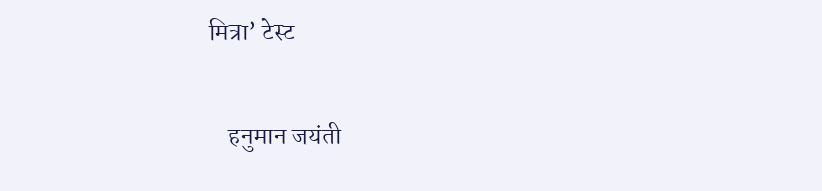मित्रा’ टेस्ट

    हनुमान जयंती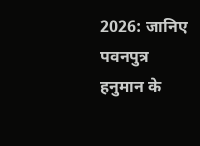2026: जानिए पवनपुत्र हनुमान के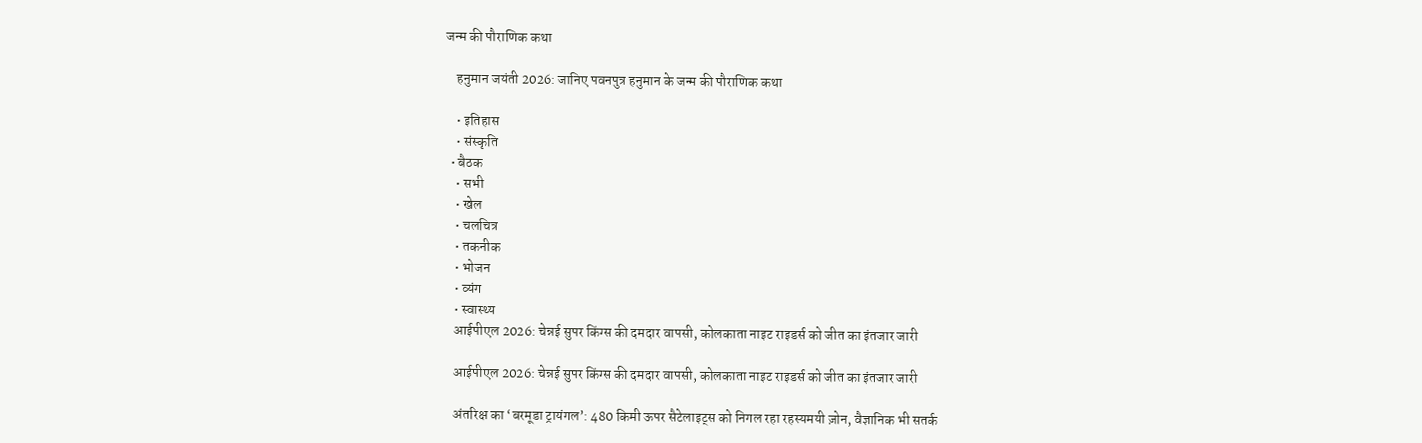जन्म की पौराणिक कथा

    हनुमान जयंती 2026: जानिए पवनपुत्र हनुमान के जन्म की पौराणिक कथा

    • इतिहास
    • संस्कृति
  • बैठक
    • सभी
    • खेल
    • चलचित्र
    • तकनीक
    • भोजन
    • व्यंग
    • स्वास्थ्य
    आईपीएल 2026: चेन्नई सुपर किंग्स की दमदार वापसी, कोलकाता नाइट राइडर्स को जीत का इंतजार जारी

    आईपीएल 2026: चेन्नई सुपर किंग्स की दमदार वापसी, कोलकाता नाइट राइडर्स को जीत का इंतजार जारी

    अंतरिक्ष का ‘बरमूडा ट्रायंगल’: 480 किमी ऊपर सैटेलाइट्स को निगल रहा रहस्यमयी ज़ोन, वैज्ञानिक भी सतर्क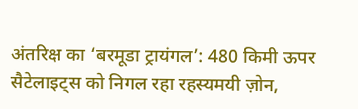अंतरिक्ष का ‘बरमूडा ट्रायंगल’: 480 किमी ऊपर सैटेलाइट्स को निगल रहा रहस्यमयी ज़ोन,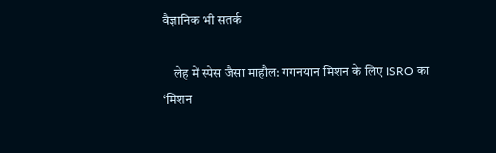वैज्ञानिक भी सतर्क

    लेह में स्पेस जैसा माहौल: गगनयान मिशन के लिए ISRO का ‘मिशन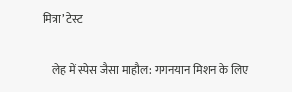मित्रा’ टेस्ट

    लेह में स्पेस जैसा माहौल: गगनयान मिशन के लिए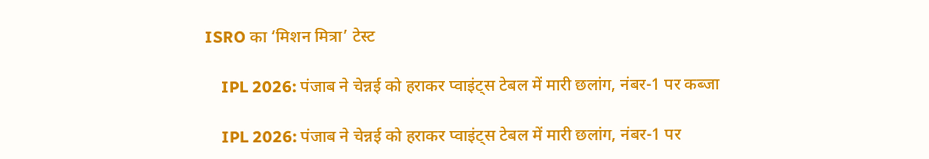ISRO का ‘मिशन मित्रा’ टेस्ट

    IPL 2026: पंजाब ने चेन्नई को हराकर प्वाइंट्स टेबल में मारी छलांग, नंबर-1 पर कब्जा

    IPL 2026: पंजाब ने चेन्नई को हराकर प्वाइंट्स टेबल में मारी छलांग, नंबर-1 पर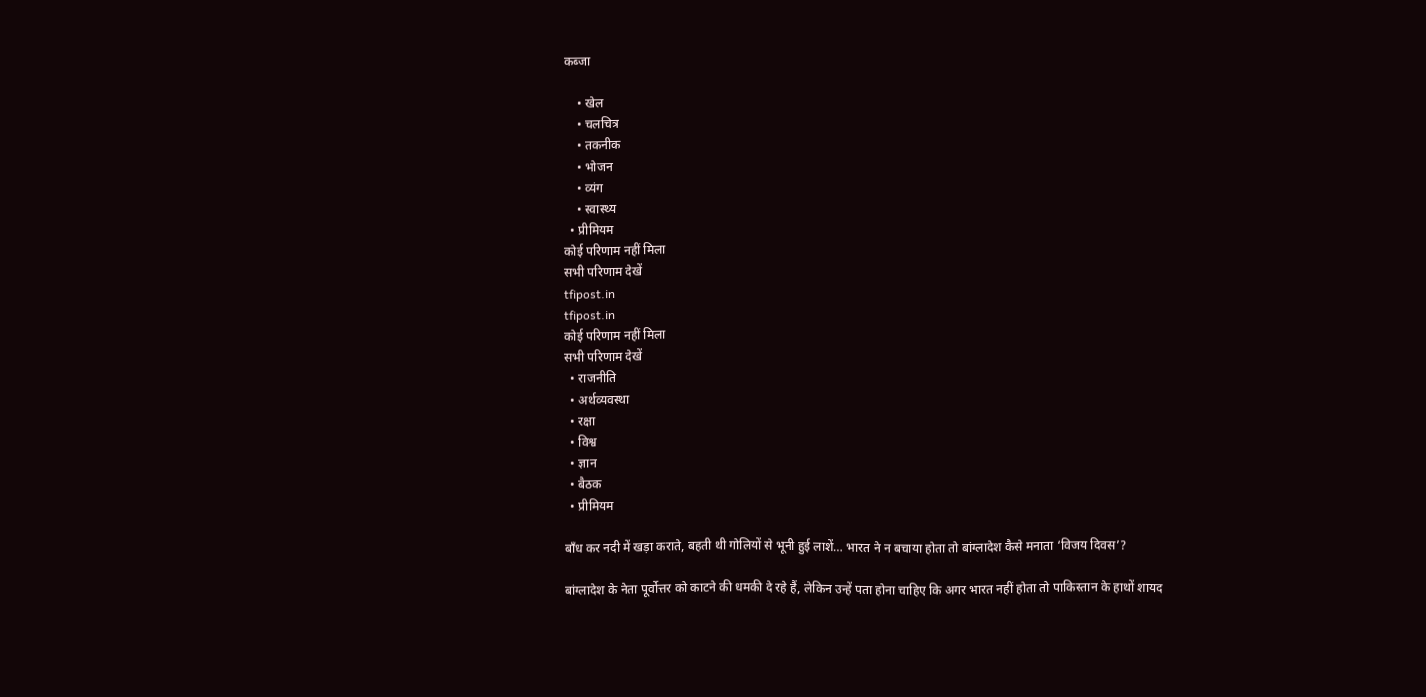कब्जा

    • खेल
    • चलचित्र
    • तकनीक
    • भोजन
    • व्यंग
    • स्वास्थ्य
  • प्रीमियम
कोई परिणाम नहीं मिला
सभी परिणाम देखें
tfipost.in
tfipost.in
कोई परिणाम नहीं मिला
सभी परिणाम देखें
  • राजनीति
  • अर्थव्यवस्था
  • रक्षा
  • विश्व
  • ज्ञान
  • बैठक
  • प्रीमियम

बाँध कर नदी में खड़ा कराते, बहती थी गोलियों से भूनी हुई लाशें… भारत ने न बचाया होता तो बांग्लादेश कैसे मनाता ‘विजय दिवस’?

बांग्लादेश के नेता पूर्वोत्तर को काटने की धमकी दे रहे हैं, लेकिन उन्हें पता होना चाहिए कि अगर भारत नहीं होता तो पाकिस्तान के हाथों शायद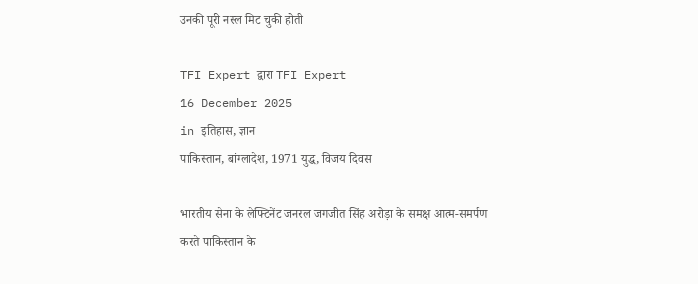उनकी पूरी नस्ल मिट चुकी होती

TFI Expert द्वारा TFI Expert
16 December 2025
in इतिहास, ज्ञान
पाकिस्तान, बांग्लादेश, 1971 युद्ध, विजय दिवस

भारतीय सेना के लेफ्टिनेंट जनरल जगजीत सिंह अरोड़ा के समक्ष आत्म-समर्पण करते पाकिस्तान के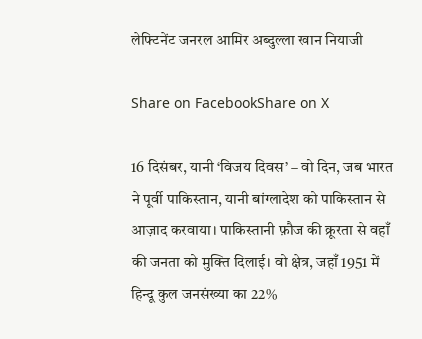लेफ्टिनेंट जनरल आमिर अब्दुल्ला खान नियाजी

Share on FacebookShare on X

16 दिसंबर, यानी ‘विजय दिवस’ – वो दिन, जब भारत ने पूर्वी पाकिस्तान, यानी बांग्लादेश को पाकिस्तान से आज़ाद करवाया। पाकिस्तानी फ़ौज की क्रूरता से वहाँ की जनता को मुक्ति दिलाई। वो क्षेत्र, जहाँ 1951 में हिन्दू कुल जनसंख्या का 22%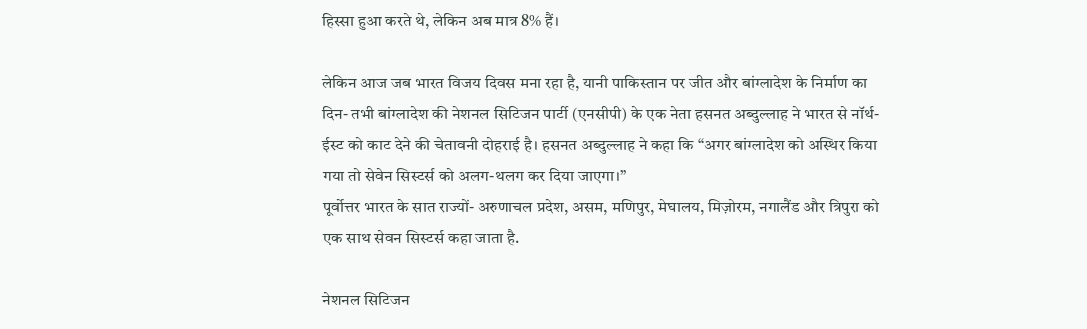हिस्सा हुआ करते थे, लेकिन अब मात्र 8% हैं।

लेकिन आज जब भारत विजय दिवस मना रहा है, यानी पाकिस्तान पर जीत और बांग्लादेश के निर्माण का दिन- तभी बांग्लादेश की नेशनल सिटिजन पार्टी (एनसीपी) के एक नेता हसनत अब्दुल्लाह ने भारत से नॉर्थ-ईस्ट को काट देने की चेतावनी दोहराई है। हसनत अब्दुल्लाह ने कहा कि “अगर बांग्लादेश को अस्थिर किया गया तो सेवेन सिस्टर्स को अलग-थलग कर दिया जाएगा।”
पूर्वोत्तर भारत के सात राज्यों- अरुणाचल प्रदेश, असम, मणिपुर, मेघालय, मिज़ोरम, नगालैंड और त्रिपुरा को एक साथ सेवन सिस्टर्स कहा जाता है.

नेशनल सिटिजन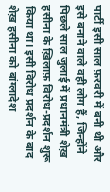पार्टी इसी साल फ़रवरी में बनी थी और इसे बनाने वाले वही लोग हैं, जिन्होंने पिछले साल जुलाई में प्रधानमंत्री शेख़ हसीना के ख़िलाफ़ विरोध-प्रदर्शन शुरू किया था। इसी विरोध प्रदर्शन के बाद शेख़ हसीना को बांग्लादेश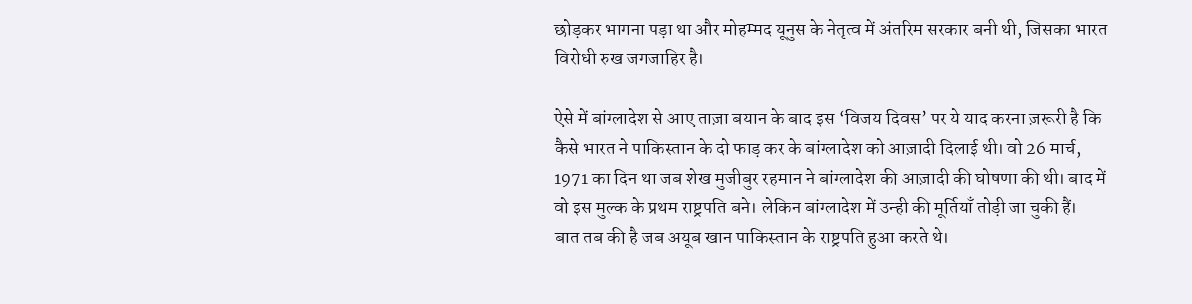छोड़कर भागना पड़ा था और मोहम्मद यूनुस के नेतृत्व में अंतरिम सरकार बनी थी, जिसका भारत विरोधी रुख जगजाहिर है।

ऐसे में बांग्लादेश से आए ताज़ा बयान के बाद इस ‘विजय दिवस’ पर ये याद करना ज़रूरी है कि कैसे भारत ने पाकिस्तान के दो फाड़ कर के बांग्लादेश को आज़ादी दिलाई थी। वो 26 मार्च, 1971 का दिन था जब शेख मुजीबुर रहमान ने बांग्लादेश की आज़ादी की घोषणा की थी। बाद में वो इस मुल्क के प्रथम राष्ट्रपति बने। लेकिन बांग्लादेश में उन्ही की मूर्तियाँ तोड़ी जा चुकी हैं।
बात तब की है जब अयूब खान पाकिस्तान के राष्ट्रपति हुआ करते थे।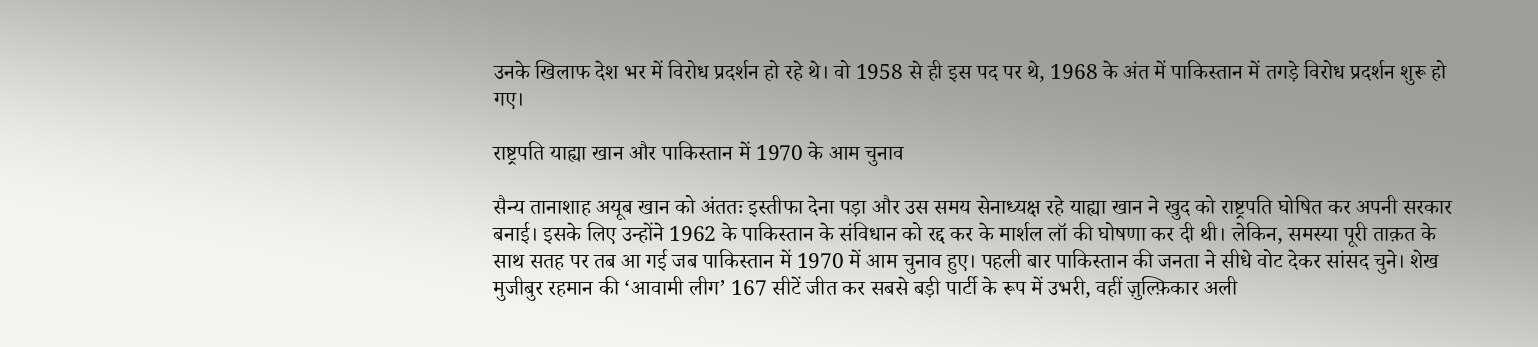उनके खिलाफ देश भर में विरोध प्रदर्शन हो रहे थे। वो 1958 से ही इस पद पर थे, 1968 के अंत में पाकिस्तान में तगड़े विरोध प्रदर्शन शुरू हो गए।

राष्ट्रपति याह्या खान और पाकिस्तान में 1970 के आम चुनाव

सैन्य तानाशाह अयूब खान को अंततः इस्तीफा देना पड़ा और उस समय सेनाध्यक्ष रहे याह्या खान ने खुद को राष्ट्रपति घोषित कर अपनी सरकार बनाई। इसके लिए उन्होंने 1962 के पाकिस्तान के संविधान को रद्द कर के मार्शल लॉ की घोषणा कर दी थी। लेकिन, समस्या पूरी ताक़त के साथ सतह पर तब आ गई जब पाकिस्तान में 1970 में आम चुनाव हुए। पहली बार पाकिस्तान की जनता ने सीधे वोट देकर सांसद चुने। शेख मुजीबुर रहमान की ‘आवामी लीग’ 167 सीटें जीत कर सबसे बड़ी पार्टी के रूप में उभरी, वहीं ज़ुल्फ़िकार अली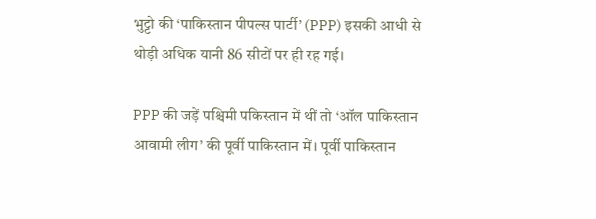भुट्टो की ‘पाकिस्तान पीपल्स पार्टी’ (PPP) इसकी आधी से थोड़ी अधिक यानी 86 सीटों पर ही रह गई।

PPP की जड़ें पश्चिमी पकिस्तान में थीं तो ‘ऑल पाकिस्तान आवामी लीग’ की पूर्वी पाकिस्तान में। पूर्वी पाकिस्तान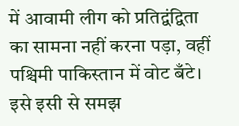में आवामी लीग को प्रतिद्वंद्विता का सामना नहीं करना पड़ा, वहीं पश्चिमी पाकिस्तान में वोट बँटे। इसे इसी से समझ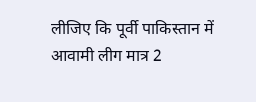लीजिए कि पूर्वी पाकिस्तान में आवामी लीग मात्र 2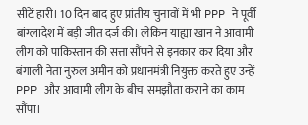सीटें हारी। 10 दिन बाद हुए प्रांतीय चुनावों में भी PPP ने पूर्वी बांग्लादेश में बड़ी जीत दर्ज की। लेकिन याह्या खान ने आवामी लीग को पाकिस्तान की सत्ता सौंपने से इनकार कर दिया और बंगाली नेता नुरुल अमीन को प्रधानमंत्री नियुक्त करते हुए उन्हें PPP और आवामी लीग के बीच समझौता कराने का काम सौंपा।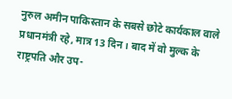नुरुल अमीन पाकिस्तान के सबसे छोटे कार्यकाल वाले प्रधानमंत्री रहे, मात्र 13 दिन। बाद में वो मुल्क के राष्ट्रपति और उप-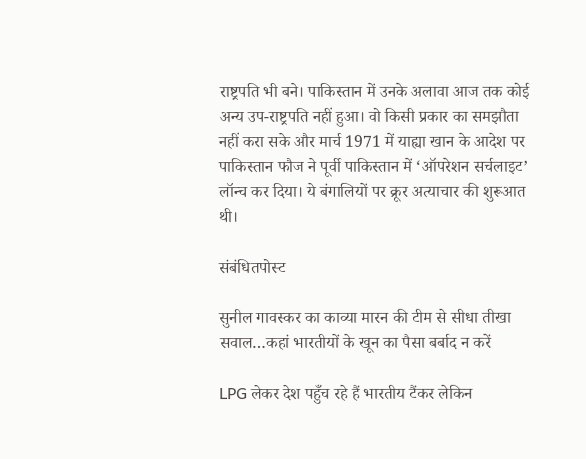राष्ट्रपति भी बने। पाकिस्तान में उनके अलावा आज तक कोई अन्य उप-राष्ट्रपति नहीं हुआ। वो किसी प्रकार का समझौता नहीं करा सके और मार्च 1971 में याह्या खान के आदेश पर पाकिस्तान फौज ने पूर्वी पाकिस्तान में ‘ऑपरेशन सर्चलाइट’ लॉन्च कर दिया। ये बंगालियों पर क्रूर अत्याचार की शुरूआत थी।

संबंधितपोस्ट

सुनील गावस्कर का काव्या मारन की टीम से सीधा तीखा सवाल…कहां भारतीयों के खून का पैसा बर्बाद न करें

LPG लेकर देश पहुँच रहे हैं भारतीय टैंकर लेकिन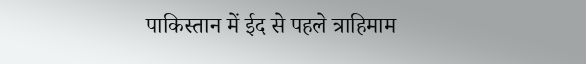पाकिस्तान में ईद से पहले त्राहिमाम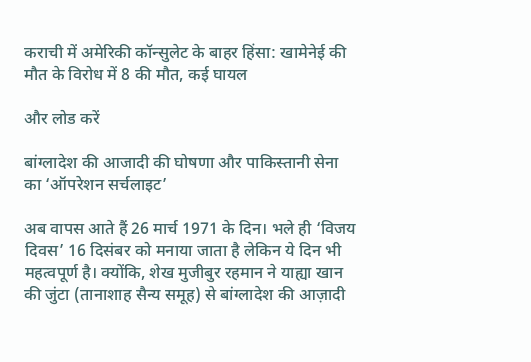कराची में अमेरिकी कॉन्सुलेट के बाहर हिंसा: खामेनेई की मौत के विरोध में 8 की मौत, कई घायल

और लोड करें

बांग्लादेश की आजादी की घोषणा और पाकिस्तानी सेना का ‘ऑपरेशन सर्चलाइट’

अब वापस आते हैं 26 मार्च 1971 के दिन। भले ही ‘विजय दिवस’ 16 दिसंबर को मनाया जाता है लेकिन ये दिन भी महत्वपूर्ण है। क्योंकि, शेख मुजीबुर रहमान ने याह्या खान की जुंटा (तानाशाह सैन्य समूह) से बांग्लादेश की आज़ादी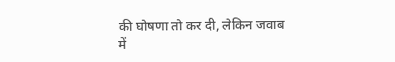की घोषणा तो कर दी, लेकिन जवाब में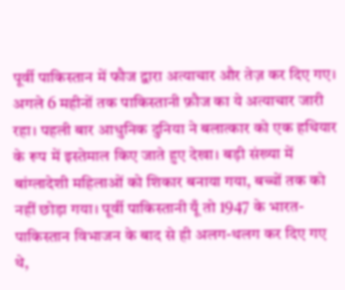पूर्वी पाकिस्तान में फौज द्वारा अत्याचार और तेज़ कर दिए गए। अगले 6 महीनों तक पाकिस्तानी फ़ौज का ये अत्याचार जारी रहा। पहली बार आधुनिक दुनिया ने बलात्कार को एक हथियार के रूप में इस्तेमाल किए जाते हुए देखा। बड़ी संख्या में बांग्लादेशी महिलाओं को शिकार बनाया गया, बच्चों तक को नहीं छोड़ा गया। पूर्वी पाकिस्तानी यूँ तो 1947 के भारत-पाकिस्तान विभाजन के बाद से ही अलग-थलग कर दिए गए थे,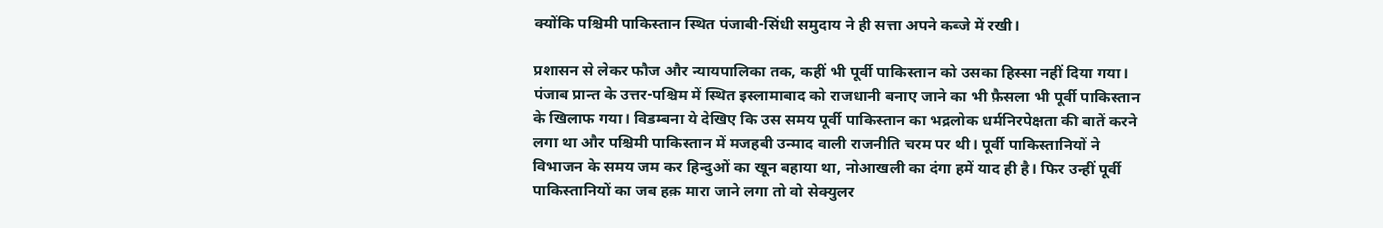क्योंकि पश्चिमी पाकिस्तान स्थित पंजाबी-सिंधी समुदाय ने ही सत्ता अपने कब्जे में रखी।

प्रशासन से लेकर फौज और न्यायपालिका तक, कहीं भी पूर्वी पाकिस्तान को उसका हिस्सा नहीं दिया गया। पंजाब प्रान्त के उत्तर-पश्चिम में स्थित इस्लामाबाद को राजधानी बनाए जाने का भी फ़ैसला भी पूर्वी पाकिस्तान के खिलाफ गया। विडम्बना ये देखिए कि उस समय पूर्वी पाकिस्तान का भद्रलोक धर्मनिरपेक्षता की बातें करने लगा था और पश्चिमी पाकिस्तान में मजहबी उन्माद वाली राजनीति चरम पर थी। पूर्वी पाकिस्तानियों ने विभाजन के समय जम कर हिन्दुओं का खून बहाया था, नोआखली का दंगा हमें याद ही है। फिर उन्हीं पूर्वी पाकिस्तानियों का जब हक़ मारा जाने लगा तो वो सेक्युलर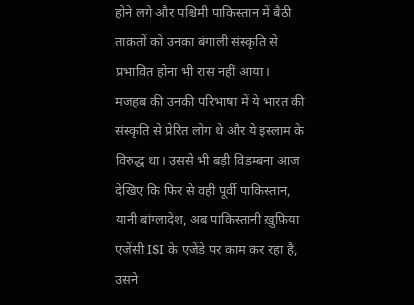होने लगे और पश्चिमी पाकिस्तान में बैठी ताक़तों को उनका बंगाली संस्कृति से प्रभावित होना भी रास नहीं आया।
मजहब की उनकी परिभाषा में ये भारत की संस्कृति से प्रेरित लोग थे और ये इस्लाम के विरुद्ध था। उससे भी बड़ी विडम्बना आज देखिए कि फिर से वही पूर्वी पाकिस्तान, यानी बांग्लादेश, अब पाकिस्तानी ख़ुफ़िया एजेंसी ISI के एजेंडे पर काम कर रहा है, उसने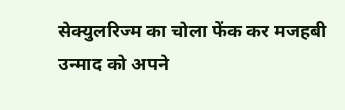सेक्युलरिज्म का चोला फेंक कर मजहबी उन्माद को अपने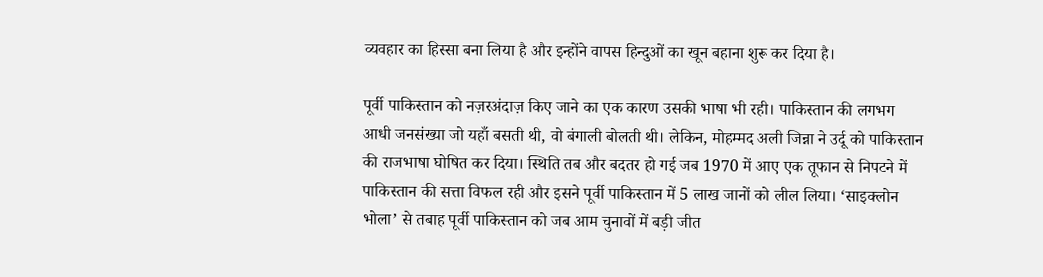व्यवहार का हिस्सा बना लिया है और इन्होंने वापस हिन्दुओं का खून बहाना शुरू कर दिया है।

पूर्वी पाकिस्तान को नज़रअंदाज़ किए जाने का एक कारण उसकी भाषा भी रही। पाकिस्तान की लगभग आधी जनसंख्या जो यहाँ बसती थी, वो बंगाली बोलती थी। लेकिन, मोहम्मद अली जिन्ना ने उर्दू को पाकिस्तान की राजभाषा घोषित कर दिया। स्थिति तब और बदतर हो गई जब 1970 में आए एक तूफान से निपटने में पाकिस्तान की सत्ता विफल रही और इसने पूर्वी पाकिस्तान में 5 लाख जानों को लील लिया। ‘साइक्लोन भोला’ से तबाह पूर्वी पाकिस्तान को जब आम चुनावों में बड़ी जीत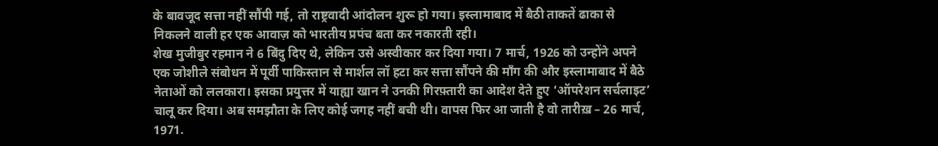के बावजूद सत्ता नहीं सौंपी गई, तो राष्ट्रवादी आंदोलन शुरू हो गया। इस्लामाबाद में बैठी ताकतें ढाका से निकलने वाली हर एक आवाज़ को भारतीय प्रपंच बता कर नकारती रही।
शेख मुजीबुर रहमान ने 6 बिंदु दिए थे, लेकिन उसे अस्वीकार कर दिया गया। 7 मार्च, 1926 को उन्होंने अपने एक जोशीले संबोधन में पूर्वी पाकिस्तान से मार्शल लॉ हटा कर सत्ता सौंपने की माँग की और इस्लामाबाद में बैठे नेताओं को ललकारा। इसका प्रयुत्तर में याह्या खान ने उनकी गिरफ़्तारी का आदेश देते हुए ‘ऑपरेशन सर्चलाइट’ चालू कर दिया। अब समझौता के लिए कोई जगह नहीं बची थी। वापस फिर आ जाती है वो तारीख़ – 26 मार्च, 1971.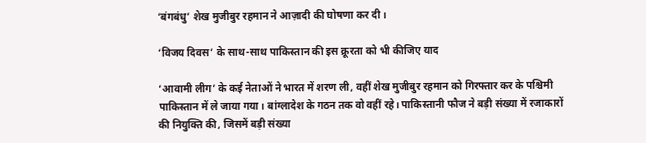‘बंगबंधु’ शेख मुजीबुर रहमान ने आज़ादी की घोषणा कर दी।

‘विजय दिवस’ के साथ-साथ पाकिस्तान की इस क्रूरता को भी कीजिए याद

‘आवामी लीग’ के कई नेताओं ने भारत में शरण ली, वहीं शेख मुजीबुर रहमान को गिरफ्तार कर के पश्चिमी पाकिस्तान में ले जाया गया। बांग्लादेश के गठन तक वो वहीं रहे। पाकिस्तानी फौज ने बड़ी संख्या में रजाकारों की नियुक्ति की, जिसमें बड़ी संख्या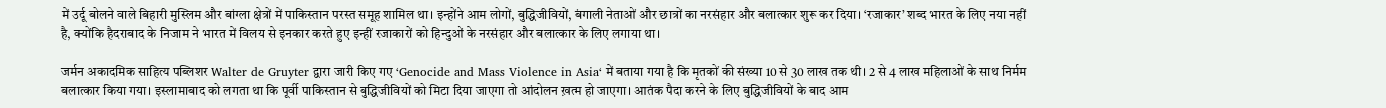में उर्दू बोलने वाले बिहारी मुस्लिम और बांग्ला क्षेत्रों में पाकिस्तान परस्त समूह शामिल था। इन्होंने आम लोगों, बुद्धिजीवियों, बंगाली नेताओं और छात्रों का नरसंहार और बलात्कार शुरू कर दिया। ‘रजाकार’ शब्द भारत के लिए नया नहीं है, क्योंकि हैदराबाद के निजाम ने भारत में विलय से इनकार करते हुए इन्हीं रजाकारों को हिन्दुओं के नरसंहार और बलात्कार के लिए लगाया था।

जर्मन अकादमिक साहित्य पब्लिशर Walter de Gruyter द्वारा जारी किए गए ‘Genocide and Mass Violence in Asia‘ में बताया गया है कि मृतकों की संख्या 10 से 30 लाख तक थी। 2 से 4 लाख महिलाओं के साथ निर्मम बलात्कार किया गया। इस्लामाबाद को लगता था कि पूर्वी पाकिस्तान से बुद्धिजीवियों को मिटा दिया जाएगा तो आंदोलन ख़त्म हो जाएगा। आतंक पैदा करने के लिए बुद्धिजीवियों के बाद आम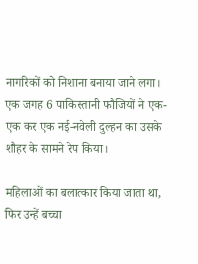नागरिकों को निशाना बनाया जाने लगा। एक जगह 6 पाकिस्तानी फौजियों ने एक-एक कर एक नई-नवेली दुल्हन का उसके शौहर के सामने रेप किया।

महिलाओं का बलात्कार किया जाता था, फिर उन्हें बच्चा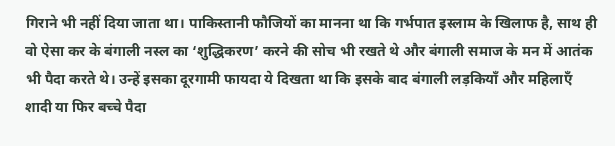गिराने भी नहीं दिया जाता था। पाकिस्तानी फौजियों का मानना था कि गर्भपात इस्लाम के खिलाफ है, साथ ही वो ऐसा कर के बंगाली नस्ल का ‘शुद्धिकरण’ करने की सोच भी रखते थे और बंगाली समाज के मन में आतंक भी पैदा करते थे। उन्हें इसका दूरगामी फायदा ये दिखता था कि इसके बाद बंगाली लड़कियाँ और महिलाएँ शादी या फिर बच्चे पैदा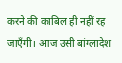करने की काबिल ही नहीं रह जाएँगी। आज उसी बांग्लादेश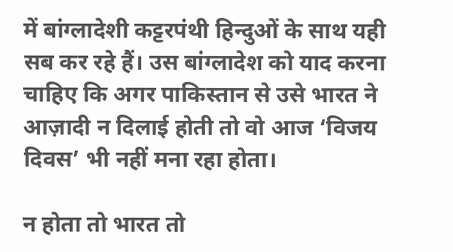में बांग्लादेशी कट्टरपंथी हिन्दुओं के साथ यही सब कर रहे हैं। उस बांग्लादेश को याद करना चाहिए कि अगर पाकिस्तान से उसे भारत ने आज़ादी न दिलाई होती तो वो आज ‘विजय दिवस’ भी नहीं मना रहा होता।

न होता तो भारत तो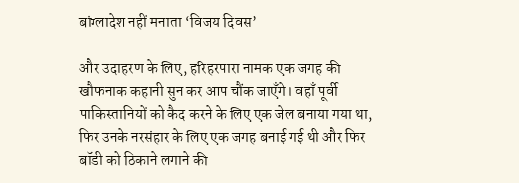बांग्लादेश नहीं मनाता ‘विजय दिवस’

और उदाहरण के लिए, हरिहरपारा नामक एक जगह की खौफनाक कहानी सुन कर आप चौंक जाएँगे। वहाँ पूर्वी पाकिस्तानियों को कैद करने के लिए एक जेल बनाया गया था, फिर उनके नरसंहार के लिए एक जगह बनाई गई थी और फिर बॉडी को ठिकाने लगाने की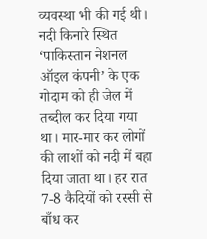व्यवस्था भी की गई थी। नदी किनारे स्थित ‘पाकिस्तान नेशनल ऑइल कंपनी’ के एक गोदाम को ही जेल में तब्दील कर दिया गया था। मार-मार कर लोगों की लाशों को नदी में बहा दिया जाता था। हर रात 7-8 कैदियों को रस्सी से बाँध कर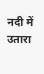नदी में उतारा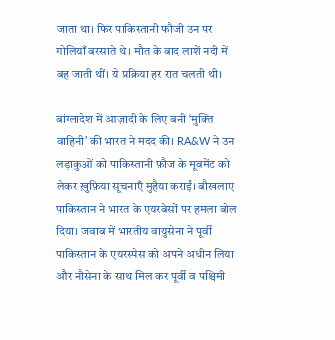जाता था। फिर पाकिस्तानी फौजी उन पर गोलियाँ बरसाते थे। मौत के बाद लाशें नदी में बह जाती थीं। ये प्रक्रिया हर रात चलती थी।

बांग्लादेश में आज़ादी के लिए बनी ‘मुक्ति वाहिनी’ की भारत ने मदद की। RA&W ने उन लड़ाकुओं को पाकिस्तानी फ़ौज के मूवमेंट को लेकर ख़ुफ़िया सूचनाएँ मुहैया कराईं। बौखलाए पाकिस्तान ने भारत के एयरबेसों पर हमला बोल दिया। जवाब में भारतीय वायुसेना ने पूर्वी पाकिस्तान के एयरस्पेस को अपने अधीन लिया और नौसेना के साथ मिल कर पूर्वी व पश्चिमी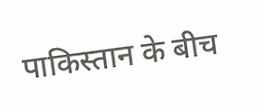पाकिस्तान के बीच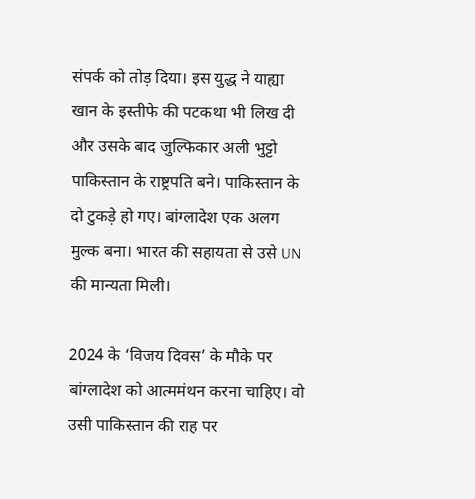संपर्क को तोड़ दिया। इस युद्ध ने याह्या खान के इस्तीफे की पटकथा भी लिख दी और उसके बाद जुल्फिकार अली भुट्टो पाकिस्तान के राष्ट्रपति बने। पाकिस्तान के दो टुकड़े हो गए। बांग्लादेश एक अलग मुल्क बना। भारत की सहायता से उसे UN की मान्यता मिली।

2024 के ‘विजय दिवस’ के मौके पर बांग्लादेश को आत्ममंथन करना चाहिए। वो उसी पाकिस्तान की राह पर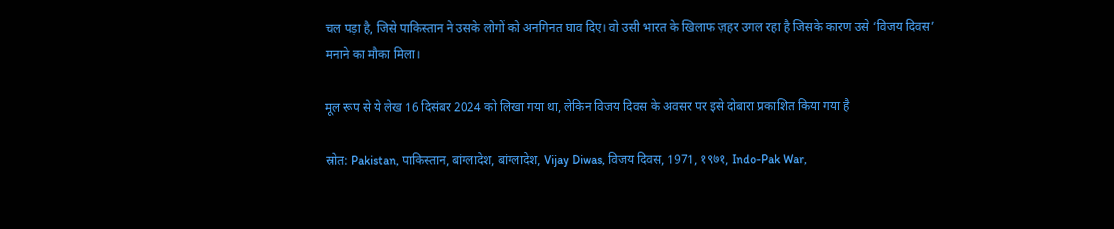चल पड़ा है, जिसे पाकिस्तान ने उसके लोगों को अनगिनत घाव दिए। वो उसी भारत के खिलाफ ज़हर उगल रहा है जिसके कारण उसे ‘विजय दिवस’ मनाने का मौका मिला।

मूल रूप से ये लेख 16 दिसंबर 2024 को लिखा गया था, लेकिन विजय दिवस के अवसर पर इसे दोबारा प्रकाशित किया गया है

स्रोत: Pakistan, पाकिस्तान, बांग्लादेश, बांग्लादेश, Vijay Diwas, विजय दिवस, 1971, १९७१, Indo-Pak War,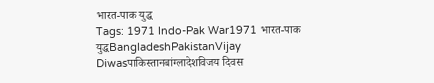भारत-पाक युद्ध
Tags: 1971 Indo-Pak War1971 भारत-पाक युद्धBangladeshPakistanVijay Diwasपाकिस्तानबांग्लादेशविजय दिवस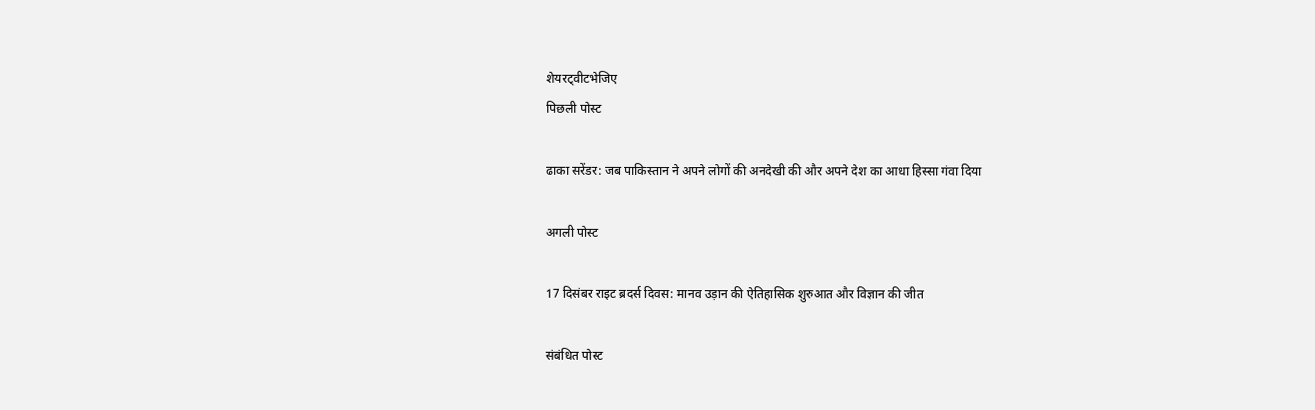शेयरट्वीटभेजिए
पिछली पोस्ट

ढाका सरेंडर: जब पाकिस्तान ने अपने लोगों की अनदेखी की और अपने देश का आधा हिस्सा गंवा दिया

अगली पोस्ट

17 दिसंबर राइट ब्रदर्स दिवस: मानव उड़ान की ऐतिहासिक शुरुआत और विज्ञान की जीत

संबंधित पोस्ट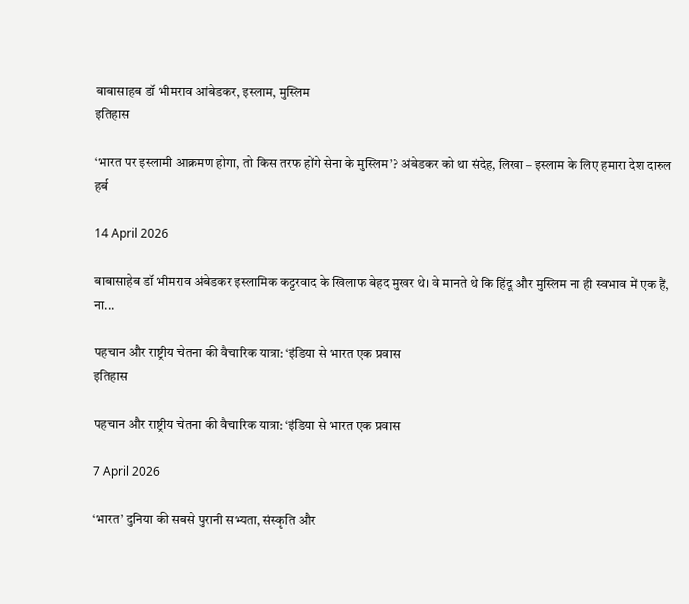बाबासाहब डॉ भीमराव आंबेडकर, इस्लाम, मुस्लिम
इतिहास

‘भारत पर इस्लामी आक्रमण होगा, तो किस तरफ होंगे सेना के मुस्लिम’? अंबेडकर को था संदेह, लिखा – इस्लाम के लिए हमारा देश दारुल हर्ब

14 April 2026

बाबासाहेब डॉ भीमराव अंबेडकर इस्लामिक कट्टरवाद के खिलाफ बेहद मुखर थे। वे मानते थे कि हिंदू और मुस्लिम ना ही स्वभाव में एक हैं, ना...

पहचान और राष्ट्रीय चेतना की वैचारिक यात्रा: ‘इंडिया से भारत एक प्रवास
इतिहास

पहचान और राष्ट्रीय चेतना की वैचारिक यात्रा: ‘इंडिया से भारत एक प्रवास

7 April 2026

‘भारत’ दुनिया की सबसे पुरानी सभ्यता, संस्कृति और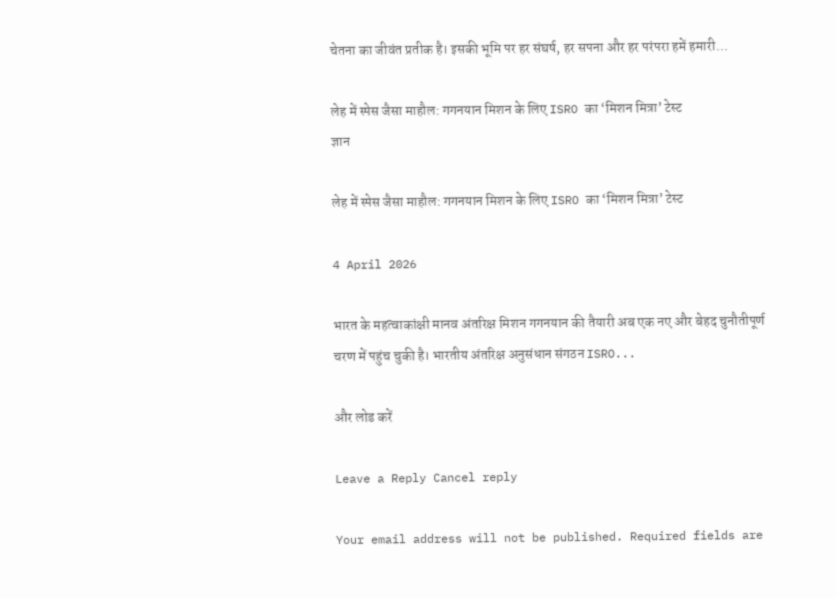चेतना का जीवंत प्रतीक है। इसकी भूमि पर हर संघर्ष, हर सपना और हर परंपरा हमें हमारी...

लेह में स्पेस जैसा माहौल: गगनयान मिशन के लिए ISRO का ‘मिशन मित्रा’ टेस्ट
ज्ञान

लेह में स्पेस जैसा माहौल: गगनयान मिशन के लिए ISRO का ‘मिशन मित्रा’ टेस्ट

4 April 2026

भारत के महत्वाकांक्षी मानव अंतरिक्ष मिशन गगनयान की तैयारी अब एक नए और बेहद चुनौतीपूर्ण चरण में पहुंच चुकी है। भारतीय अंतरिक्ष अनुसंधान संगठन ISRO...

और लोड करें

Leave a Reply Cancel reply

Your email address will not be published. Required fields are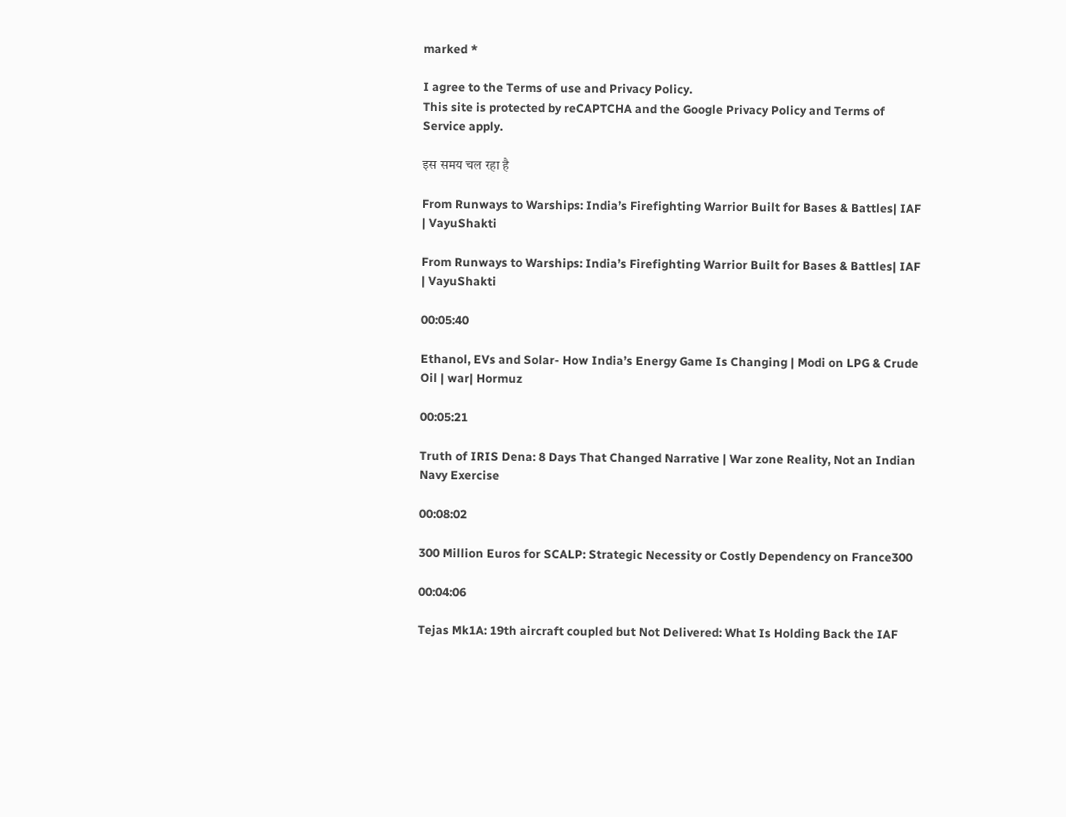marked *

I agree to the Terms of use and Privacy Policy.
This site is protected by reCAPTCHA and the Google Privacy Policy and Terms of Service apply.

इस समय चल रहा है

From Runways to Warships: India’s Firefighting Warrior Built for Bases & Battles| IAF | VayuShakti

From Runways to Warships: India’s Firefighting Warrior Built for Bases & Battles| IAF | VayuShakti

00:05:40

Ethanol, EVs and Solar- How India’s Energy Game Is Changing | Modi on LPG & Crude Oil | war| Hormuz

00:05:21

Truth of IRIS Dena: 8 Days That Changed Narrative | War zone Reality, Not an Indian Navy Exercise

00:08:02

300 Million Euros for SCALP: Strategic Necessity or Costly Dependency on France300

00:04:06

Tejas Mk1A: 19th aircraft coupled but Not Delivered: What Is Holding Back the IAF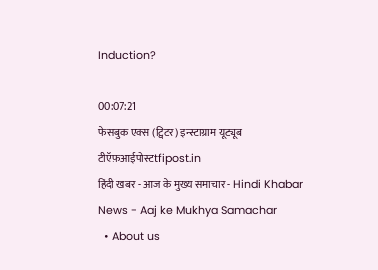Induction?

00:07:21
फेसबुक एक्स (ट्विटर) इन्स्टाग्राम यूट्यूब
टीऍफ़आईपोस्टtfipost.in
हिंदी खबर - आज के मुख्य समाचार - Hindi Khabar News - Aaj ke Mukhya Samachar
  • About us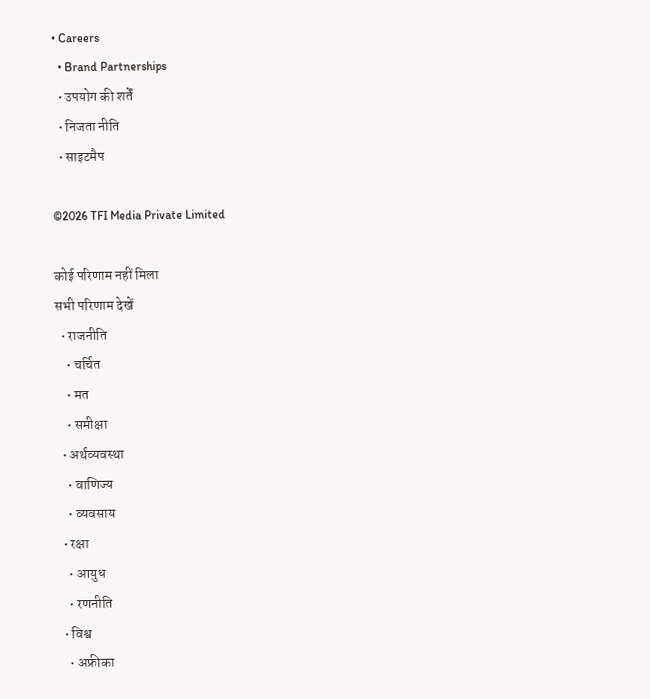• Careers
  • Brand Partnerships
  • उपयोग की शर्तें
  • निजता नीति
  • साइटमैप

©2026 TFI Media Private Limited

कोई परिणाम नहीं मिला
सभी परिणाम देखें
  • राजनीति
    • चर्चित
    • मत
    • समीक्षा
  • अर्थव्यवस्था
    • वाणिज्य
    • व्यवसाय
  • रक्षा
    • आयुध
    • रणनीति
  • विश्व
    • अफ्रीका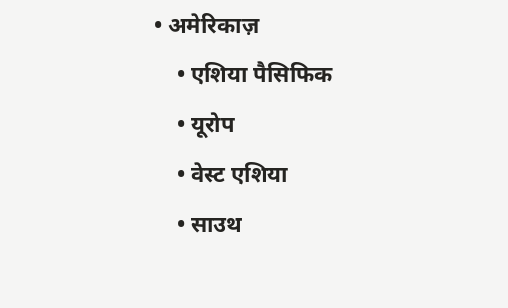• अमेरिकाज़
    • एशिया पैसिफिक
    • यूरोप
    • वेस्ट एशिया
    • साउथ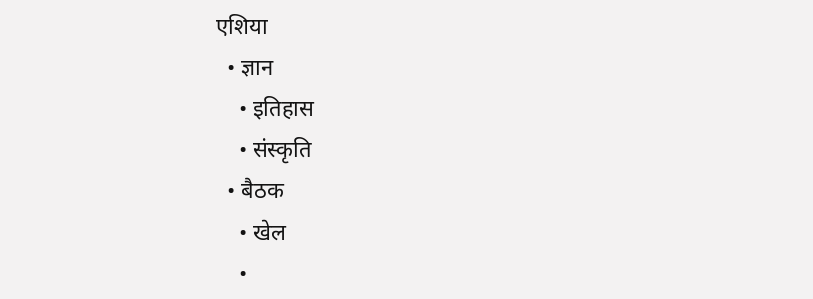एशिया
  • ज्ञान
    • इतिहास
    • संस्कृति
  • बैठक
    • खेल
    •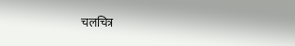चलचित्र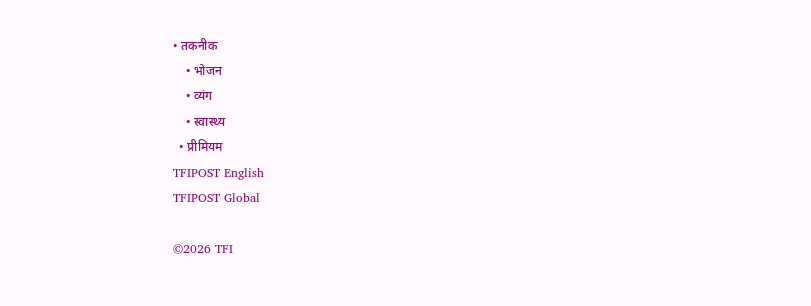• तकनीक
    • भोजन
    • व्यंग
    • स्वास्थ्य
  • प्रीमियम
TFIPOST English
TFIPOST Global

©2026 TFI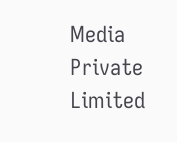Media Private Limited